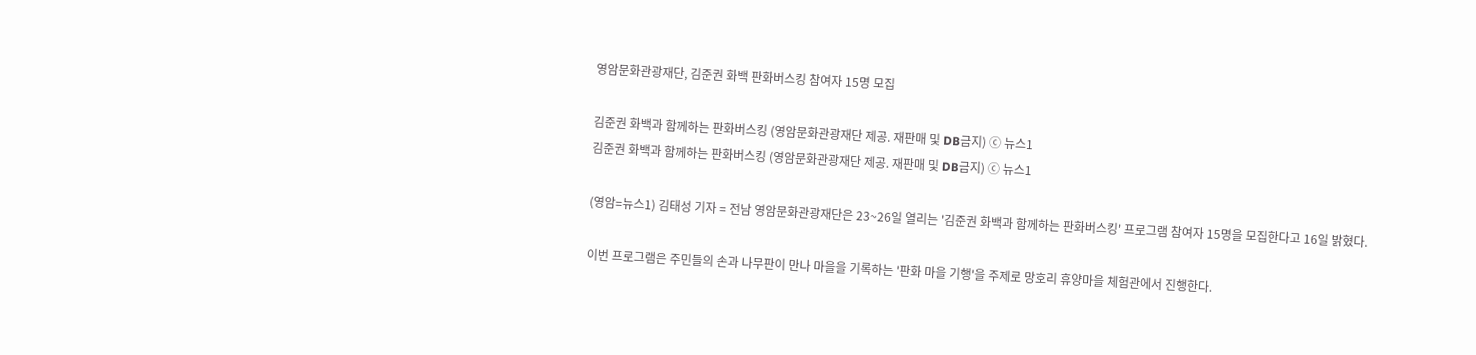영암문화관광재단, 김준권 화백 판화버스킹 참여자 15명 모집

김준권 화백과 함께하는 판화버스킹 (영암문화관광재단 제공. 재판매 및 DB금지) ⓒ 뉴스1
김준권 화백과 함께하는 판화버스킹 (영암문화관광재단 제공. 재판매 및 DB금지) ⓒ 뉴스1

(영암=뉴스1) 김태성 기자 = 전남 영암문화관광재단은 23~26일 열리는 '김준권 화백과 함께하는 판화버스킹' 프로그램 참여자 15명을 모집한다고 16일 밝혔다.

이번 프로그램은 주민들의 손과 나무판이 만나 마을을 기록하는 '판화 마을 기행'을 주제로 망호리 휴양마을 체험관에서 진행한다.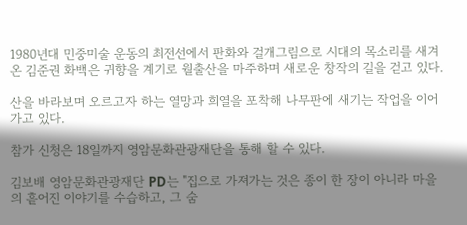1980년대 민중미술 운동의 최전선에서 판화와 걸개그림으로 시대의 목소리를 새겨온 김준권 화백은 귀향을 계기로 월출산을 마주하며 새로운 창작의 길을 걷고 있다.

산을 바라보며 오르고자 하는 열망과 희열을 포착해 나무판에 새기는 작업을 이어가고 있다.

참가 신청은 18일까지 영암문화관광재단을 통해 할 수 있다.

김보배 영암문화관광재단 PD는 "집으로 가져가는 것은 종이 한 장이 아니라 마을의 흩어진 이야기를 수습하고, 그 숨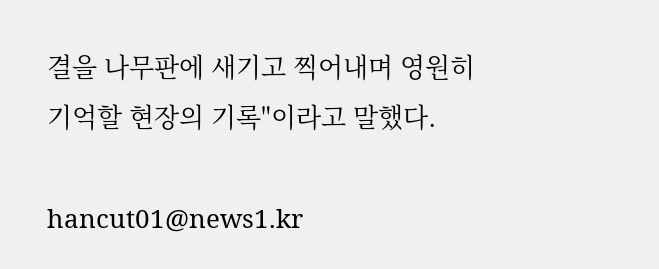결을 나무판에 새기고 찍어내며 영원히 기억할 현장의 기록"이라고 말했다.

hancut01@news1.kr